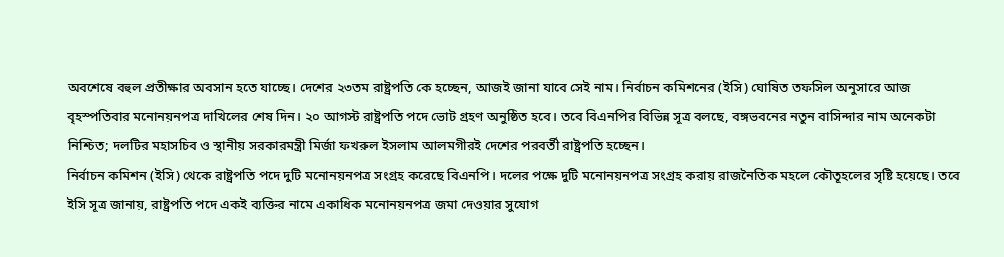অবশেষে বহুল প্রতীক্ষার অবসান হতে যাচ্ছে। দেশের ২৩তম রাষ্ট্রপতি কে হচ্ছেন, আজই জানা যাবে সেই নাম। নির্বাচন কমিশনের (ইসি) ঘোষিত তফসিল অনুসারে আজ বৃহস্পতিবার মনোনয়নপত্র দাখিলের শেষ দিন। ২০ আগস্ট রাষ্ট্রপতি পদে ভোট গ্রহণ অনুষ্ঠিত হবে। তবে বিএনপির বিভিন্ন সূত্র বলছে, বঙ্গভবনের নতুন বাসিন্দার নাম অনেকটা নিশ্চিত; দলটির মহাসচিব ও স্থানীয় সরকারমন্ত্রী মির্জা ফখরুল ইসলাম আলমগীরই দেশের পরবর্তী রাষ্ট্রপতি হচ্ছেন।
নির্বাচন কমিশন (ইসি) থেকে রাষ্ট্রপতি পদে দুটি মনোনয়নপত্র সংগ্রহ করেছে বিএনপি। দলের পক্ষে দুটি মনোনয়নপত্র সংগ্রহ করায় রাজনৈতিক মহলে কৌতূহলের সৃষ্টি হয়েছে। তবে ইসি সূত্র জানায়, রাষ্ট্রপতি পদে একই ব্যক্তির নামে একাধিক মনোনয়নপত্র জমা দেওয়ার সুযোগ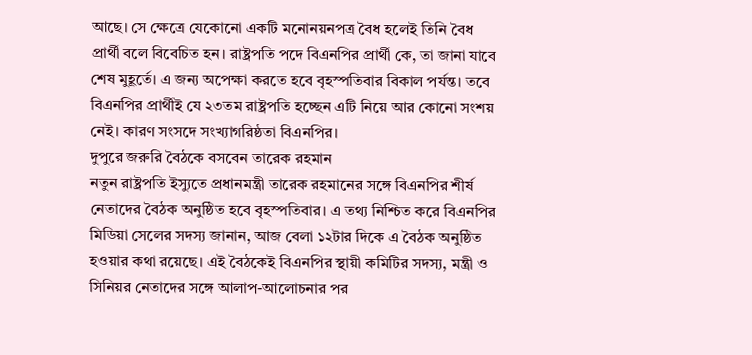আছে। সে ক্ষেত্রে যেকোনো একটি মনোনয়নপত্র বৈধ হলেই তিনি বৈধ প্রার্থী বলে বিবেচিত হন। রাষ্ট্রপতি পদে বিএনপির প্রার্থী কে, তা জানা যাবে শেষ মুহূর্তে। এ জন্য অপেক্ষা করতে হবে বৃহস্পতিবার বিকাল পর্যন্ত। তবে বিএনপির প্রার্থীই যে ২৩তম রাষ্ট্রপতি হচ্ছেন এটি নিয়ে আর কোনো সংশয় নেই। কারণ সংসদে সংখ্যাগরিষ্ঠতা বিএনপির।
দুপুরে জরুরি বৈঠকে বসবেন তারেক রহমান
নতুন রাষ্ট্রপতি ইস্যুতে প্রধানমন্ত্রী তারেক রহমানের সঙ্গে বিএনপির শীর্ষ নেতাদের বৈঠক অনুষ্ঠিত হবে বৃহস্পতিবার। এ তথ্য নিশ্চিত করে বিএনপির মিডিয়া সেলের সদস্য জানান, আজ বেলা ১২টার দিকে এ বৈঠক অনুষ্ঠিত হওয়ার কথা রয়েছে। এই বৈঠকেই বিএনপির স্থায়ী কমিটির সদস্য, মন্ত্রী ও সিনিয়র নেতাদের সঙ্গে আলাপ-আলোচনার পর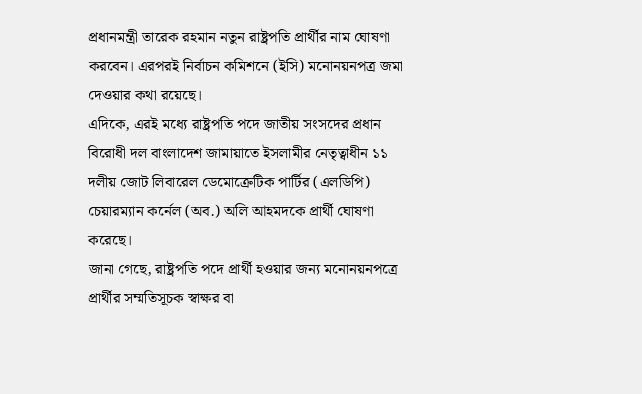প্রধানমন্ত্রী তারেক রহমান নতুন রাষ্ট্রপতি প্রার্থীর নাম ঘোষণা করবেন। এরপরই নির্বাচন কমিশনে (ইসি) মনোনয়নপত্র জমা দেওয়ার কথা রয়েছে।
এদিকে, এরই মধ্যে রাষ্ট্রপতি পদে জাতীয় সংসদের প্রধান বিরোধী দল বাংলাদেশ জামায়াতে ইসলামীর নেতৃত্বাধীন ১১ দলীয় জোট লিবারেল ডেমোক্রেটিক পার্টির (এলডিপি) চেয়ারম্যান কর্নেল (অব.) অলি আহমদকে প্রার্থী ঘোষণা করেছে।
জানা গেছে, রাষ্ট্রপতি পদে প্রার্থী হওয়ার জন্য মনোনয়নপত্রে প্রার্থীর সম্মতিসূচক স্বাক্ষর বা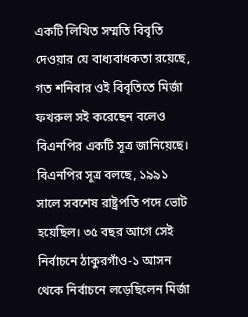একটি লিখিত সম্মতি বিবৃতি দেওয়ার যে বাধ্যবাধকতা রয়েছে, গত শনিবার ওই বিবৃতিতে মির্জা ফখরুল সই করেছেন বলেও বিএনপির একটি সূত্র জানিয়েছে।
বিএনপির সূত্র বলছে, ১৯৯১ সালে সবশেষ রাষ্ট্রপতি পদে ভোট হয়েছিল। ৩৫ বছর আগে সেই নির্বাচনে ঠাকুরগাঁও-১ আসন থেকে নির্বাচনে লড়েছিলেন মির্জা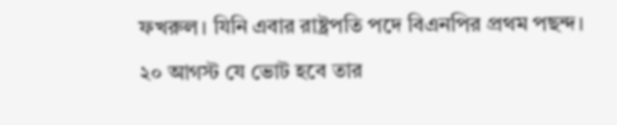ফখরুল। যিনি এবার রাষ্ট্রপতি পদে বিএনপির প্রথম পছন্দ। ২০ আগস্ট যে ভোট হবে তার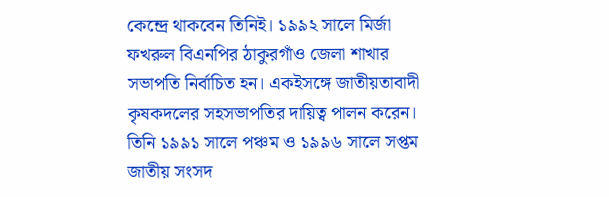কেন্দ্রে থাকবেন তিনিই। ১৯৯২ সালে মির্জা ফখরুল বিএনপির ঠাকুরগাঁও জেলা শাখার সভাপতি নির্বাচিত হন। একইসঙ্গে জাতীয়তাবাদী কৃষকদলের সহসভাপতির দায়িত্ব পালন করেন। তিনি ১৯৯১ সালে পঞ্চম ও ১৯৯৬ সালে সপ্তম জাতীয় সংসদ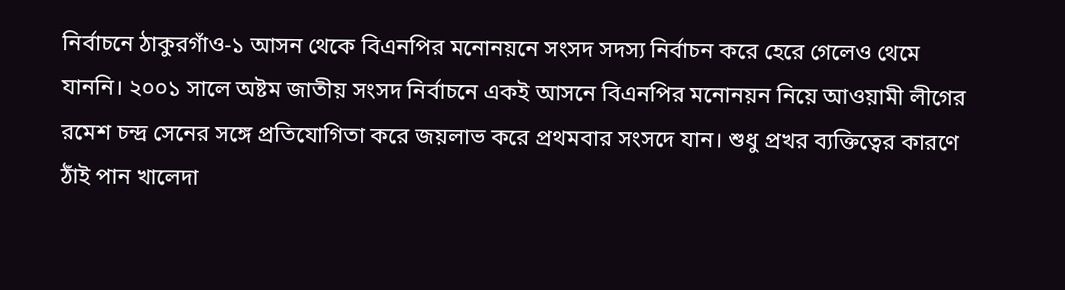নির্বাচনে ঠাকুরগাঁও-১ আসন থেকে বিএনপির মনোনয়নে সংসদ সদস্য নির্বাচন করে হেরে গেলেও থেমে যাননি। ২০০১ সালে অষ্টম জাতীয় সংসদ নির্বাচনে একই আসনে বিএনপির মনোনয়ন নিয়ে আওয়ামী লীগের রমেশ চন্দ্র সেনের সঙ্গে প্রতিযোগিতা করে জয়লাভ করে প্রথমবার সংসদে যান। শুধু প্রখর ব্যক্তিত্বের কারণে ঠাঁই পান খালেদা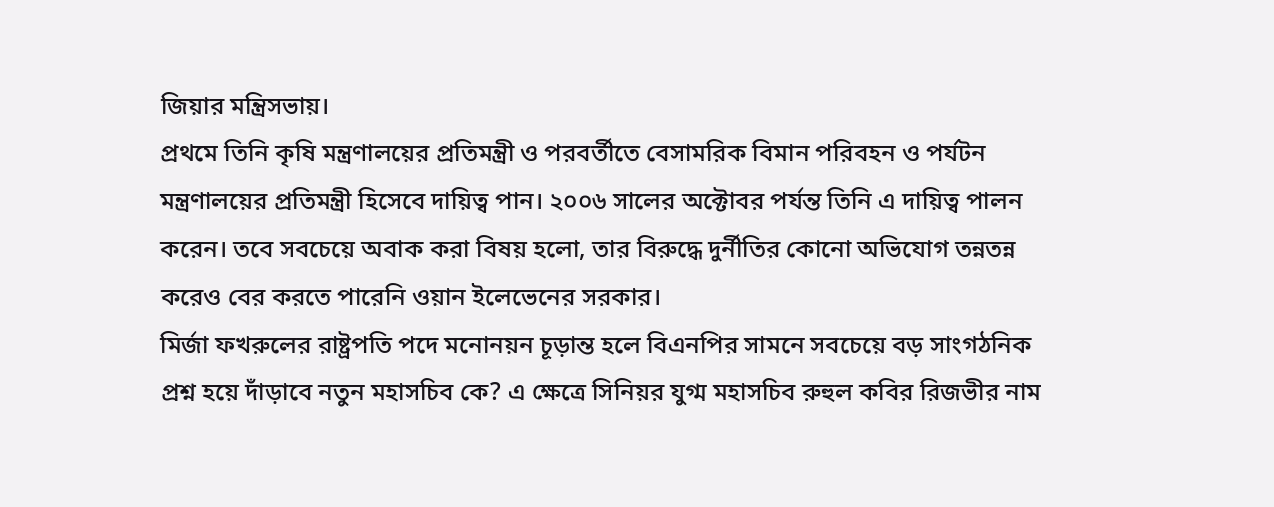জিয়ার মন্ত্রিসভায়।
প্রথমে তিনি কৃষি মন্ত্রণালয়ের প্রতিমন্ত্রী ও পরবর্তীতে বেসামরিক বিমান পরিবহন ও পর্যটন মন্ত্রণালয়ের প্রতিমন্ত্রী হিসেবে দায়িত্ব পান। ২০০৬ সালের অক্টোবর পর্যন্ত তিনি এ দায়িত্ব পালন করেন। তবে সবচেয়ে অবাক করা বিষয় হলো, তার বিরুদ্ধে দুর্নীতির কোনো অভিযোগ তন্নতন্ন করেও বের করতে পারেনি ওয়ান ইলেভেনের সরকার।
মির্জা ফখরুলের রাষ্ট্রপতি পদে মনোনয়ন চূড়ান্ত হলে বিএনপির সামনে সবচেয়ে বড় সাংগঠনিক প্রশ্ন হয়ে দাঁড়াবে নতুন মহাসচিব কে? এ ক্ষেত্রে সিনিয়র যুগ্ম মহাসচিব রুহুল কবির রিজভীর নাম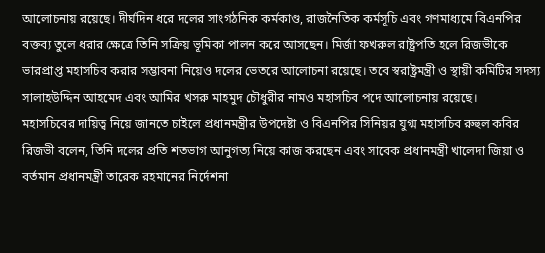আলোচনায় রয়েছে। দীর্ঘদিন ধরে দলের সাংগঠনিক কর্মকাণ্ড, রাজনৈতিক কর্মসূচি এবং গণমাধ্যমে বিএনপির বক্তব্য তুলে ধরার ক্ষেত্রে তিনি সক্রিয় ভূমিকা পালন করে আসছেন। মির্জা ফখরুল রাষ্ট্রপতি হলে রিজভীকে ভারপ্রাপ্ত মহাসচিব করার সম্ভাবনা নিয়েও দলের ভেতরে আলোচনা রয়েছে। তবে স্বরাষ্ট্রমন্ত্রী ও স্থায়ী কমিটির সদস্য সালাহউদ্দিন আহমেদ এবং আমির খসরু মাহমুদ চৌধুরীর নামও মহাসচিব পদে আলোচনায় রয়েছে।
মহাসচিবের দায়িত্ব নিয়ে জানতে চাইলে প্রধানমন্ত্রীর উপদেষ্টা ও বিএনপির সিনিয়র যুগ্ম মহাসচিব রুহুল কবির রিজভী বলেন, তিনি দলের প্রতি শতভাগ আনুগত্য নিয়ে কাজ করছেন এবং সাবেক প্রধানমন্ত্রী খালেদা জিয়া ও বর্তমান প্রধানমন্ত্রী তারেক রহমানের নির্দেশনা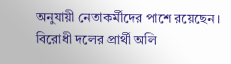অনুযায়ী নেতাকর্মীদের পাশে রয়েছেন।
বিরোধী দলের প্রার্থী অলি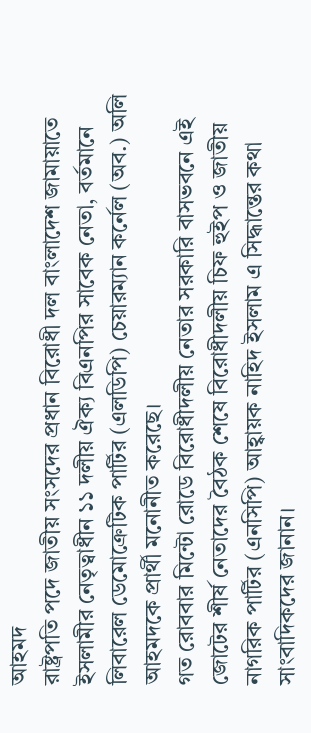আহমদ
রাষ্ট্রপতি পদে জাতীয় সংসদের প্রধান বিরোধী দল বাংলাদেশ জামায়াতে ইসলামীর নেতৃত্বাধীন ১১ দলীয় ঐক্য বিএনপির সাবেক নেতা, বর্তমানে লিবারেল ডেমোক্রেটিক পার্টির (এলডিপি) চেয়ারম্যান কর্নেল (অব.) অলি আহমদকে প্রার্থী মনোনীত করেছে।
গত রোববার মিন্টো রোডে বিরোধীদলীয় নেতার সরকারি বাসভবনে এই জোটের শীর্ষ নেতাদের বৈঠক শেষে বিরোধীদলীয় চিফ হুইপ ও জাতীয় নাগরিক পার্টির (এনসিপি) আহ্বায়ক নাহিদ ইসলাম এ সিদ্ধান্তের কথা সাংবাদিকদের জানান।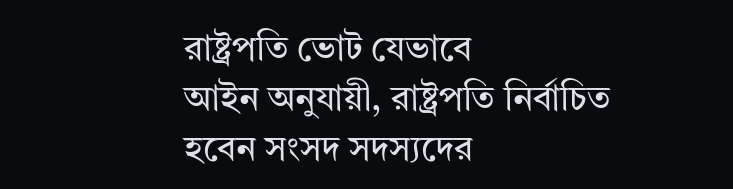রাষ্ট্রপতি ভোট যেভাবে
আইন অনুযায়ী, রাষ্ট্রপতি নির্বাচিত হবেন সংসদ সদস্যদের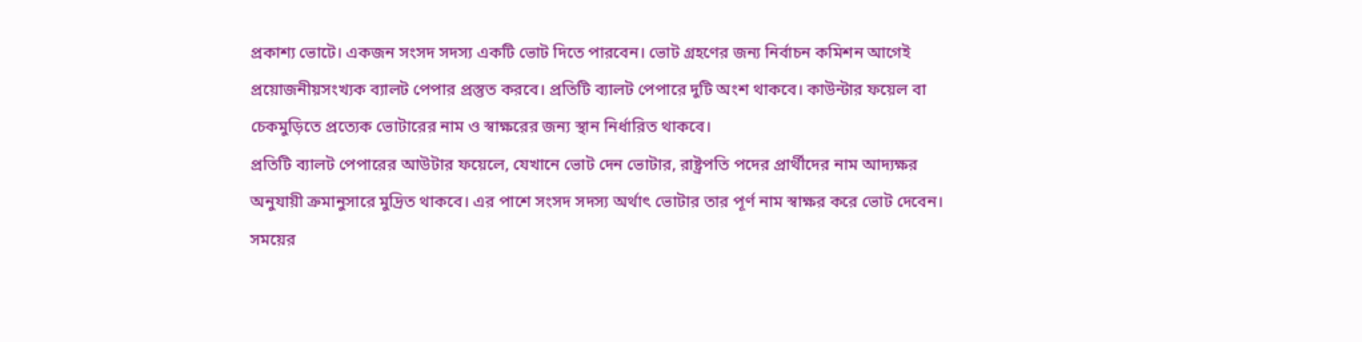প্রকাশ্য ভোটে। একজন সংসদ সদস্য একটি ভোট দিতে পারবেন। ভোট গ্রহণের জন্য নির্বাচন কমিশন আগেই প্রয়োজনীয়সংখ্যক ব্যালট পেপার প্রস্তুত করবে। প্রতিটি ব্যালট পেপারে দুটি অংশ থাকবে। কাউন্টার ফয়েল বা চেকমুড়িতে প্রত্যেক ভোটারের নাম ও স্বাক্ষরের জন্য স্থান নির্ধারিত থাকবে।
প্রতিটি ব্যালট পেপারের আউটার ফয়েলে, যেখানে ভোট দেন ভোটার, রাষ্ট্রপতি পদের প্রার্থীদের নাম আদ্যক্ষর অনুযায়ী ক্রমানুসারে মুদ্রিত থাকবে। এর পাশে সংসদ সদস্য অর্থাৎ ভোটার তার পূর্ণ নাম স্বাক্ষর করে ভোট দেবেন।
সময়ের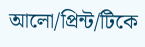আলো/প্রিন্ট/টিকে